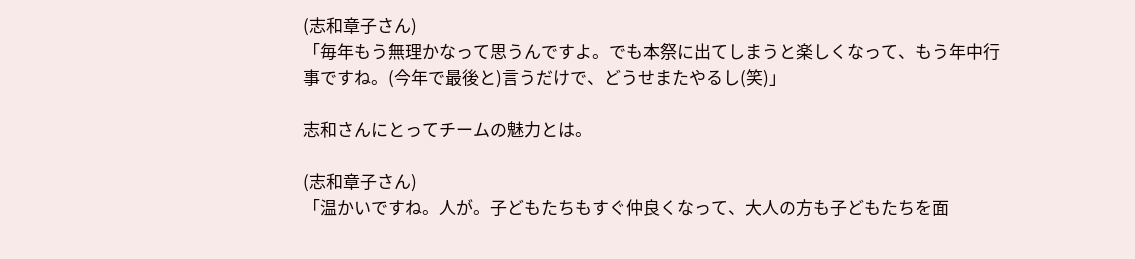(志和章子さん)
「毎年もう無理かなって思うんですよ。でも本祭に出てしまうと楽しくなって、もう年中行事ですね。(今年で最後と)言うだけで、どうせまたやるし(笑)」

志和さんにとってチームの魅力とは。

(志和章子さん)
「温かいですね。人が。子どもたちもすぐ仲良くなって、大人の方も子どもたちを面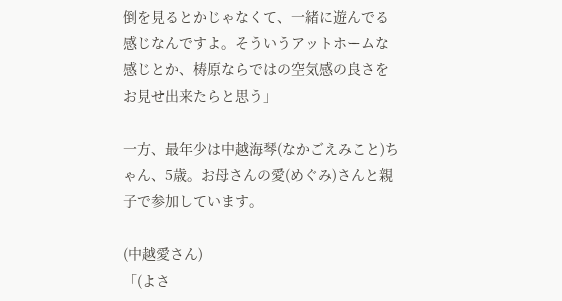倒を見るとかじゃなくて、一緒に遊んでる感じなんですよ。そういうアットホームな感じとか、梼原ならではの空気感の良さをお見せ出来たらと思う」

一方、最年少は中越海琴(なかごえみこと)ちゃん、5歳。お母さんの愛(めぐみ)さんと親子で参加しています。

(中越愛さん)
「(よさ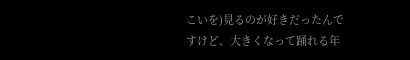こいを)見るのが好きだったんですけど、大きくなって踊れる年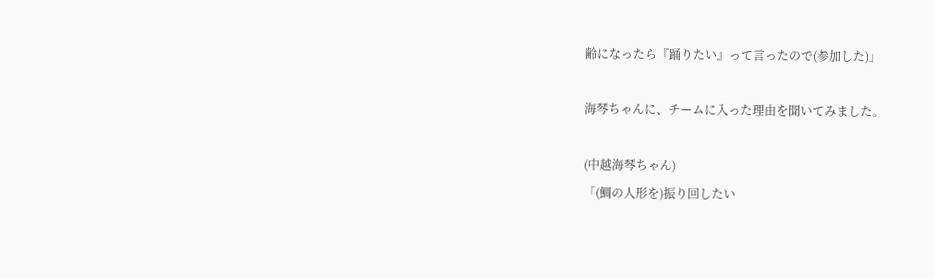齢になったら『踊りたい』って言ったので(参加した)」

海琴ちゃんに、チームに入った理由を聞いてみました。

(中越海琴ちゃん)
「(鯛の人形を)振り回したい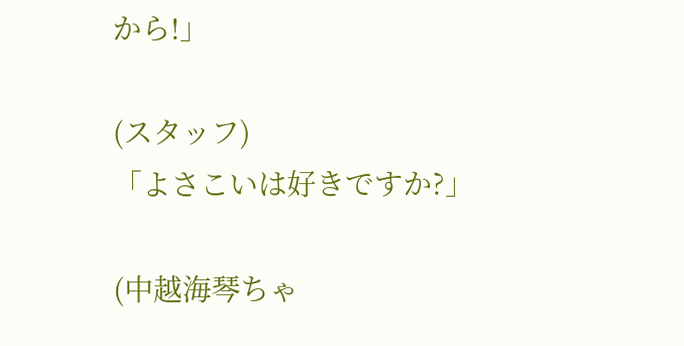から!」

(スタッフ)
「よさこいは好きですか?」

(中越海琴ちゃ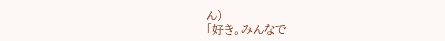ん)
「好き。みんなで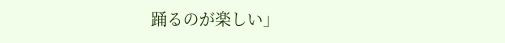踊るのが楽しい」